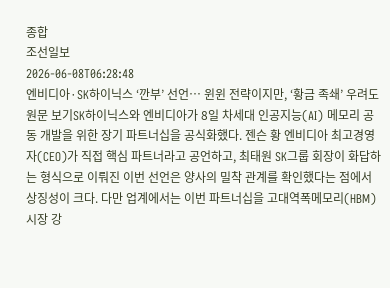종합
조선일보
2026-06-08T06:28:48
엔비디아·SK하이닉스 ‘깐부’ 선언… 윈윈 전략이지만, ‘황금 족쇄’ 우려도
원문 보기SK하이닉스와 엔비디아가 8일 차세대 인공지능(AI) 메모리 공동 개발을 위한 장기 파트너십을 공식화했다. 젠슨 황 엔비디아 최고경영자(CEO)가 직접 핵심 파트너라고 공언하고, 최태원 SK그룹 회장이 화답하는 형식으로 이뤄진 이번 선언은 양사의 밀착 관계를 확인했다는 점에서 상징성이 크다. 다만 업계에서는 이번 파트너십을 고대역폭메모리(HBM) 시장 강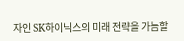자인 SK하이닉스의 미래 전략을 가늠할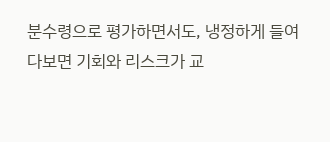분수령으로 평가하면서도, 냉정하게 들여다보면 기회와 리스크가 교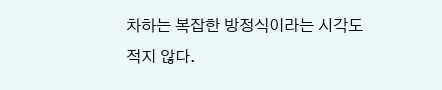차하는 복잡한 방정식이라는 시각도 적지 않다.